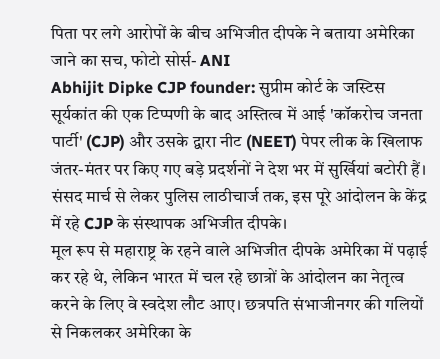पिता पर लगे आरोपों के बीच अभिजीत दीपके ने बताया अमेरिका जाने का सच, फोटो सोर्स- ANI
Abhijit Dipke CJP founder: सुप्रीम कोर्ट के जस्टिस सूर्यकांत की एक टिप्पणी के बाद अस्तित्व में आई 'कॉकरोच जनता पार्टी' (CJP) और उसके द्वारा नीट (NEET) पेपर लीक के खिलाफ जंतर-मंतर पर किए गए बड़े प्रदर्शनों ने देश भर में सुर्खियां बटोरी हैं। संसद मार्च से लेकर पुलिस लाठीचार्ज तक, इस पूरे आंदोलन के केंद्र में रहे CJP के संस्थापक अभिजीत दीपके।
मूल रूप से महाराष्ट्र के रहने वाले अभिजीत दीपके अमेरिका में पढ़ाई कर रहे थे, लेकिन भारत में चल रहे छात्रों के आंदोलन का नेतृत्व करने के लिए वे स्वदेश लौट आए। छत्रपति संभाजीनगर की गलियों से निकलकर अमेरिका के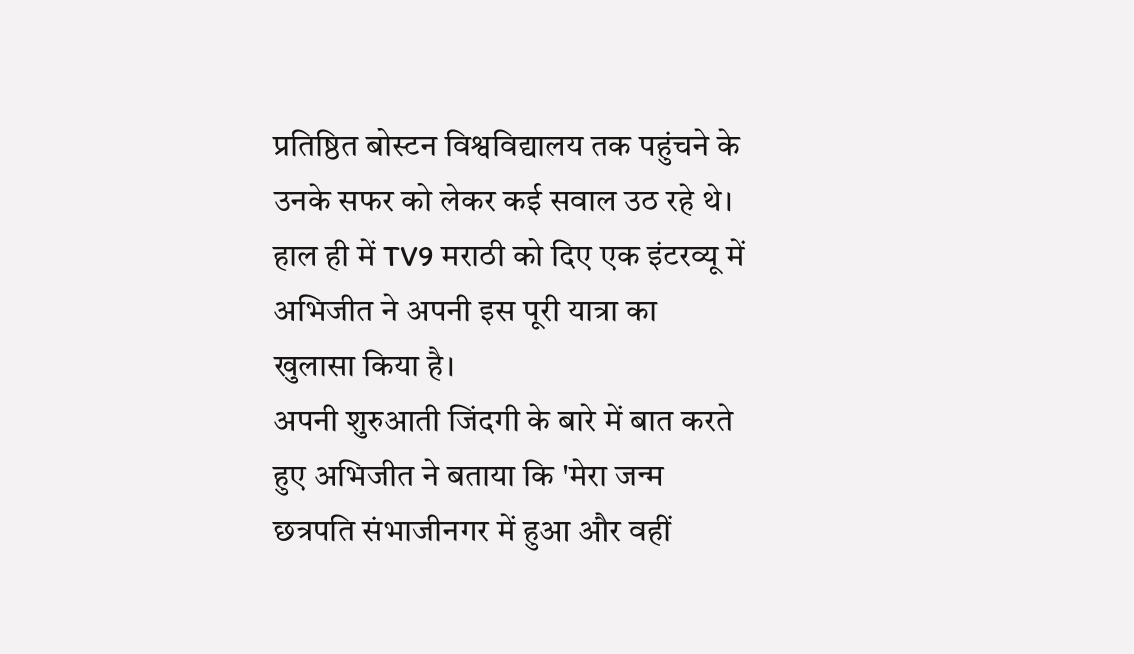प्रतिष्ठित बोस्टन विश्वविद्यालय तक पहुंचने के उनके सफर को लेकर कई सवाल उठ रहे थे। हाल ही में TV9 मराठी को दिए एक इंटरव्यू में अभिजीत ने अपनी इस पूरी यात्रा का खुलासा किया है।
अपनी शुरुआती जिंदगी के बारे में बात करते हुए अभिजीत ने बताया कि 'मेरा जन्म छत्रपति संभाजीनगर में हुआ और वहीं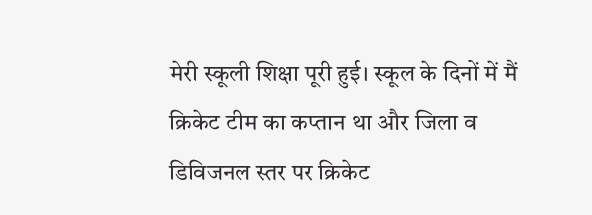मेरी स्कूली शिक्षा पूरी हुई। स्कूल के दिनों में मैं क्रिकेट टीम का कप्तान था और जिला व डिविजनल स्तर पर क्रिकेट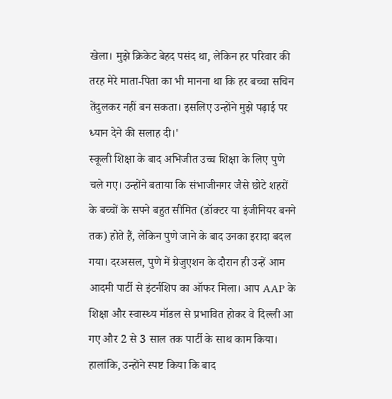खेला। मुझे क्रिकेट बेहद पसंद था, लेकिन हर परिवार की तरह मेरे माता-पिता का भी मानना था कि हर बच्चा सचिन तेंदुलकर नहीं बन सकता। इसलिए उन्होंने मुझे पढ़ाई पर ध्यान देने की सलाह दी।'
स्कूली शिक्षा के बाद अभिजीत उच्च शिक्षा के लिए पुणे चले गए। उन्होंने बताया कि संभाजीनगर जैसे छोटे शहरों के बच्चों के सपने बहुत सीमित (डॉक्टर या इंजीनियर बनने तक) होते हैं, लेकिन पुणे जाने के बाद उनका इरादा बदल गया। दरअसल, पुणे में ग्रेजुएशन के दौरान ही उन्हें आम आदमी पार्टी से इंटर्नशिप का ऑफर मिला। आप AAP के शिक्षा और स्वास्थ्य मॉडल से प्रभावित होकर वे दिल्ली आ गए और 2 से 3 साल तक पार्टी के साथ काम किया।
हालांकि, उन्होंने स्पष्ट किया कि बाद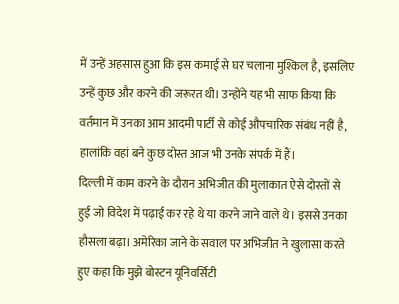में उन्हें अहसास हुआ कि इस कमाई से घर चलाना मुश्किल है, इसलिए उन्हें कुछ और करने की जरूरत थी। उन्होंने यह भी साफ किया कि वर्तमान में उनका आम आदमी पार्टी से कोई औपचारिक संबंध नहीं है, हालांकि वहां बने कुछ दोस्त आज भी उनके संपर्क में हैं।
दिल्ली में काम करने के दौरान अभिजीत की मुलाकात ऐसे दोस्तों से हुई जो विदेश में पढ़ाई कर रहे थे या करने जाने वाले थे। इससे उनका हौसला बढ़ा। अमेरिका जाने के सवाल पर अभिजीत ने खुलासा करते हुए कहा कि मुझे बोस्टन यूनिवर्सिटी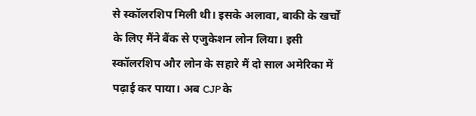से स्कॉलरशिप मिली थी। इसके अलावा, बाकी के खर्चों के लिए मैंने बैंक से एजुकेशन लोन लिया। इसी स्कॉलरशिप और लोन के सहारे मैं दो साल अमेरिका में पढ़ाई कर पाया। अब CJP के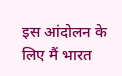इस आंदोलन के लिए मैं भारत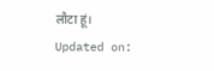लौटा हूं।
Updated on: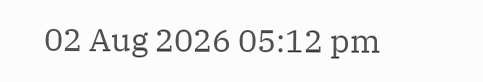02 Aug 2026 05:12 pm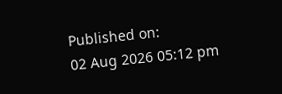Published on:
02 Aug 2026 05:12 pm